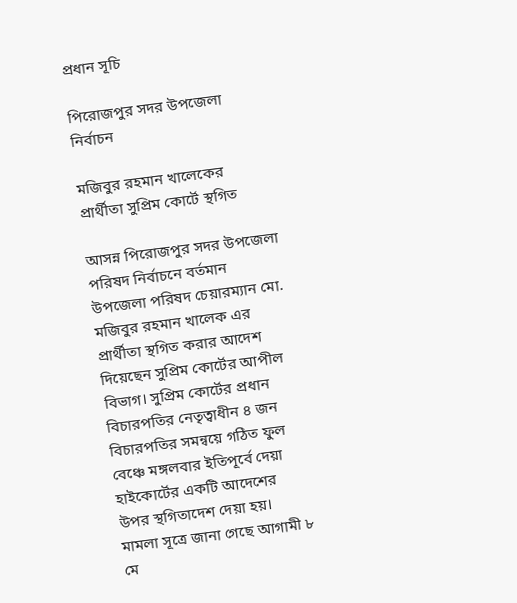প্রধান সূচি

পিরোজপুর সদর উপজেলা নির্বাচন

মজিবুর রহমান খালেকের প্রার্থীতা সুপ্রিম কোর্টে স্থগিত

আসন্ন পিরোজপুর সদর উপজেলা পরিষদ নির্বাচনে বর্তমান উপজেলা পরিষদ চেয়ারম্যান মো. মজিবুর রহমান খালেক এর প্রার্থীতা স্থগিত করার আদেশ দিয়েছেন সুপ্রিম কোর্টের আপীল বিভাগ। সুপ্রিম কোর্টের প্রধান বিচারপতির নেতৃত্বাধীন ৪ জন বিচারপতির সমন্বয়ে গঠিত ফুল বেঞ্চে মঙ্গলবার ইতিপূর্বে দেয়া হাইকোর্টের একটি আদেশের উপর স্থগিতাদেশ দেয়া হয়।
মামলা সূত্রে জানা গেছে আগামী ৮ মে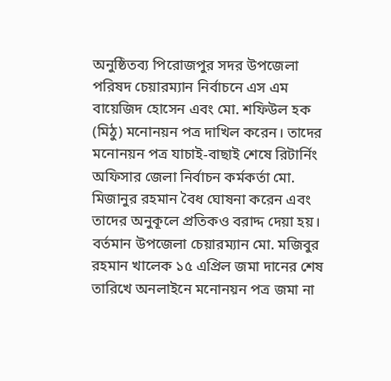অনুষ্ঠিতব্য পিরোজপুর সদর উপজেলা পরিষদ চেয়ারম্যান নির্বাচনে এস এম বায়েজিদ হোসেন এবং মো. শফিউল হক (মিঠু) মনোনয়ন পত্র দাখিল করেন। তাদের মনোনয়ন পত্র যাচাই-বাছাই শেষে রিটার্নিং অফিসার জেলা নির্বাচন কর্মকর্তা মো. মিজানুর রহমান বৈধ ঘোষনা করেন এবং তাদের অনুকূলে প্রতিকও বরাদ্দ দেয়া হয়।
বর্তমান উপজেলা চেয়ারম্যান মো. মজিবুর রহমান খালেক ১৫ এপ্রিল জমা দানের শেষ তারিখে অনলাইনে মনোনয়ন পত্র জমা না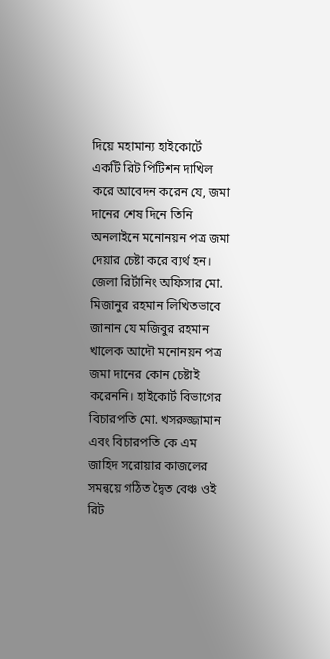দিয়ে মহামান্য হাইকোর্টে একটি রিট পিটিশন দাখিল করে আবেদন করেন যে, জমা দানের শেষ দিনে তিনি অনলাইনে মনোনয়ন পত্র জমা দেয়ার চেষ্টা করে ব্যর্থ হন।
জেলা রির্টানিং অফিসার মো. মিজানুর রহমান লিখিতভাবে জানান যে মজিবুর রহমান খালেক আদৌ মনোনয়ন পত্র জমা দানের কোন চেষ্টাই করেননি। হাইকোর্ট বিভাগের বিচারপতি মো. খসরুজ্জামান এবং বিচারপতি কে এম জাহিদ সরোয়ার কাজলের সমন্বয়ে গঠিত দ্বৈত বেঞ্চ ওই রিট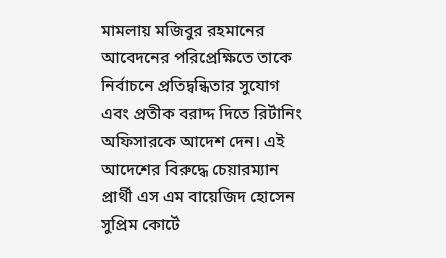মামলায় মজিবুর রহমানের আবেদনের পরিপ্রেক্ষিতে তাকে নির্বাচনে প্রতিদ্বন্ধিতার সুযোগ এবং প্রতীক বরাদ্দ দিতে রির্টানিং অফিসারকে আদেশ দেন। এই আদেশের বিরুদ্ধে চেয়ারম্যান প্রার্থী এস এম বায়েজিদ হোসেন সুপ্রিম কোর্টে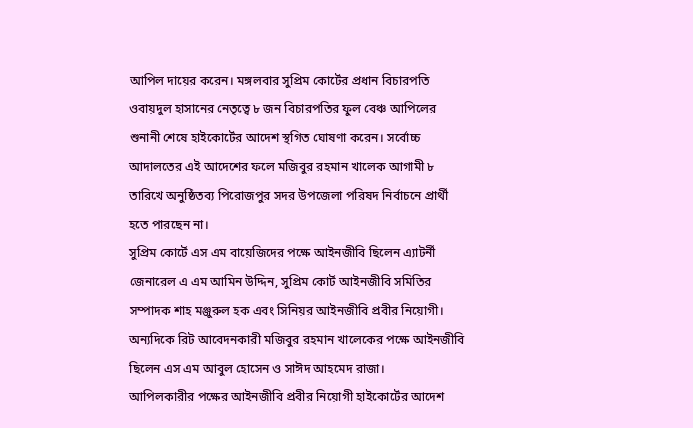আপিল দায়ের করেন। মঙ্গলবার সুপ্রিম কোর্টের প্রধান বিচারপতি ওবায়দুল হাসানের নেতৃত্বে ৮ জন বিচারপতির ফুল বেঞ্চ আপিলের শুনানী শেষে হাইকোর্টের আদেশ স্থগিত ঘোষণা করেন। সর্বোচ্চ আদালতের এই আদেশের ফলে মজিবুর রহমান খালেক আগামী ৮ তারিখে অনুষ্ঠিতব্য পিরোজপুর সদর উপজেলা পরিষদ নির্বাচনে প্রার্থী হতে পারছেন না।
সুপ্রিম কোর্টে এস এম বায়েজিদের পক্ষে আইনজীবি ছিলেন এ্যাটর্নী জেনারেল এ এম আমিন উদ্দিন, সুপ্রিম কোর্ট আইনজীবি সমিতির সম্পাদক শাহ মঞ্জুরুল হক এবং সিনিয়র আইনজীবি প্রবীর নিয়োগী। অন্যদিকে রিট আবেদনকারী মজিবুর রহমান খালেকের পক্ষে আইনজীবি ছিলেন এস এম আবুল হোসেন ও সাঈদ আহমেদ রাজা।
আপিলকারীর পক্ষের আইনজীবি প্রবীর নিয়োগী হাইকোর্টের আদেশ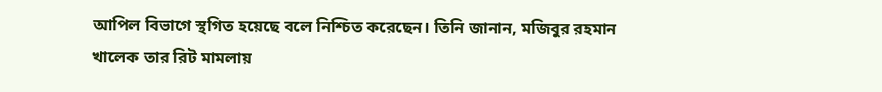আপিল বিভাগে স্থগিত হয়েছে বলে নিশ্চিত করেছেন। তিনি জানান, মজিবুর রহমান খালেক তার রিট মামলায়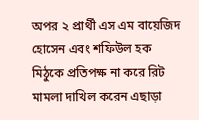অপর ২ প্রার্থী এস এম বায়েজিদ হোসেন এবং শফিউল হক মিঠুকে প্রতিপক্ষ না করে রিট মামলা দাখিল করেন এছাড়া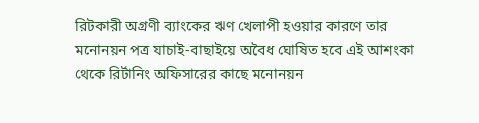রিটকারী অগ্রণী ব্যাংকের ঋণ খেলাপী হওয়ার কারণে তার মনোনয়ন পত্র যাচাই-বাছাইয়ে অবৈধ ঘোষিত হবে এই আশংকা থেকে রির্টানিং অফিসারের কাছে মনোনয়ন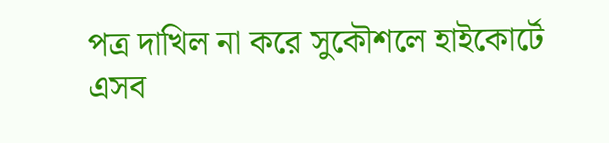পত্র দাখিল না করে সুকৌশলে হাইকোর্টে এসব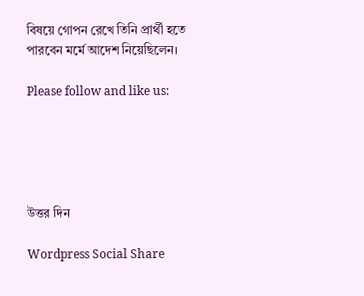বিষয়ে গোপন রেখে তিনি প্রার্থী হতে পারবেন মর্মে আদেশ নিয়েছিলেন।

Please follow and like us:





উত্তর দিন

Wordpress Social Share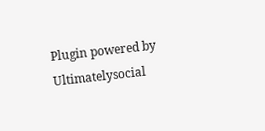Plugin powered by Ultimatelysocial